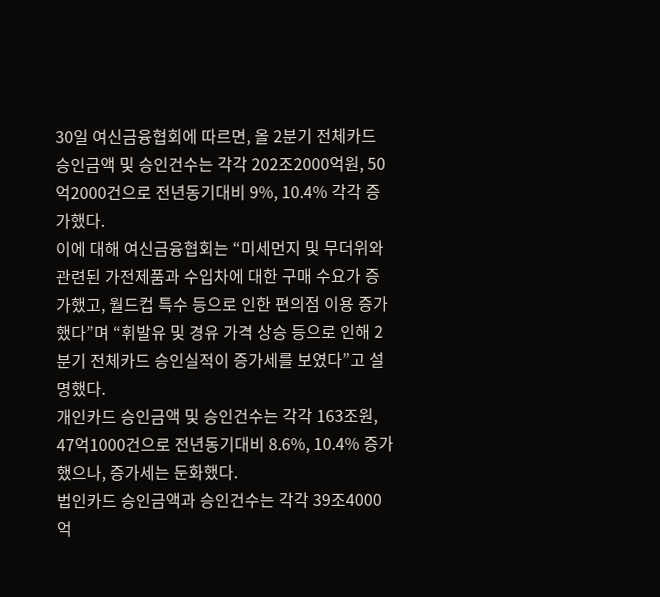30일 여신금융협회에 따르면, 올 2분기 전체카드 승인금액 및 승인건수는 각각 202조2000억원, 50억2000건으로 전년동기대비 9%, 10.4% 각각 증가했다.
이에 대해 여신금융협회는 “미세먼지 및 무더위와 관련된 가전제품과 수입차에 대한 구매 수요가 증가했고, 월드컵 특수 등으로 인한 편의점 이용 증가했다”며 “휘발유 및 경유 가격 상승 등으로 인해 2분기 전체카드 승인실적이 증가세를 보였다”고 설명했다.
개인카드 승인금액 및 승인건수는 각각 163조원, 47억1000건으로 전년동기대비 8.6%, 10.4% 증가했으나, 증가세는 둔화했다.
법인카드 승인금액과 승인건수는 각각 39조4000억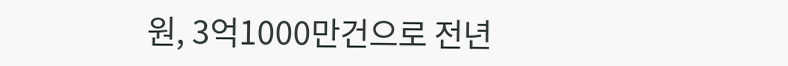원, 3억1000만건으로 전년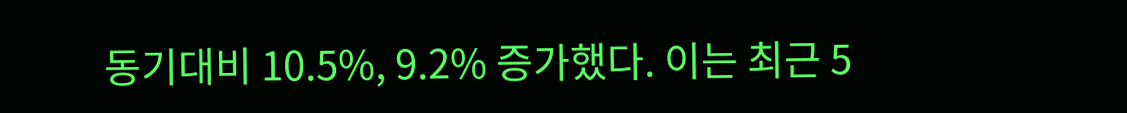동기대비 10.5%, 9.2% 증가했다. 이는 최근 5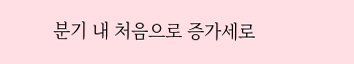분기 내 처음으로 증가세로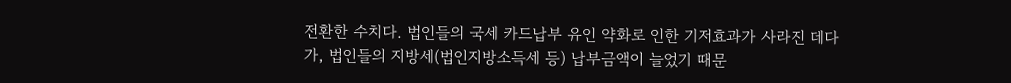전환한 수치다. 법인들의 국세 카드납부 유인 약화로 인한 기저효과가 사라진 데다가, 법인들의 지방세(법인지방소득세 등) 납부금액이 늘었기 때문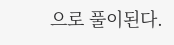으로 풀이된다.